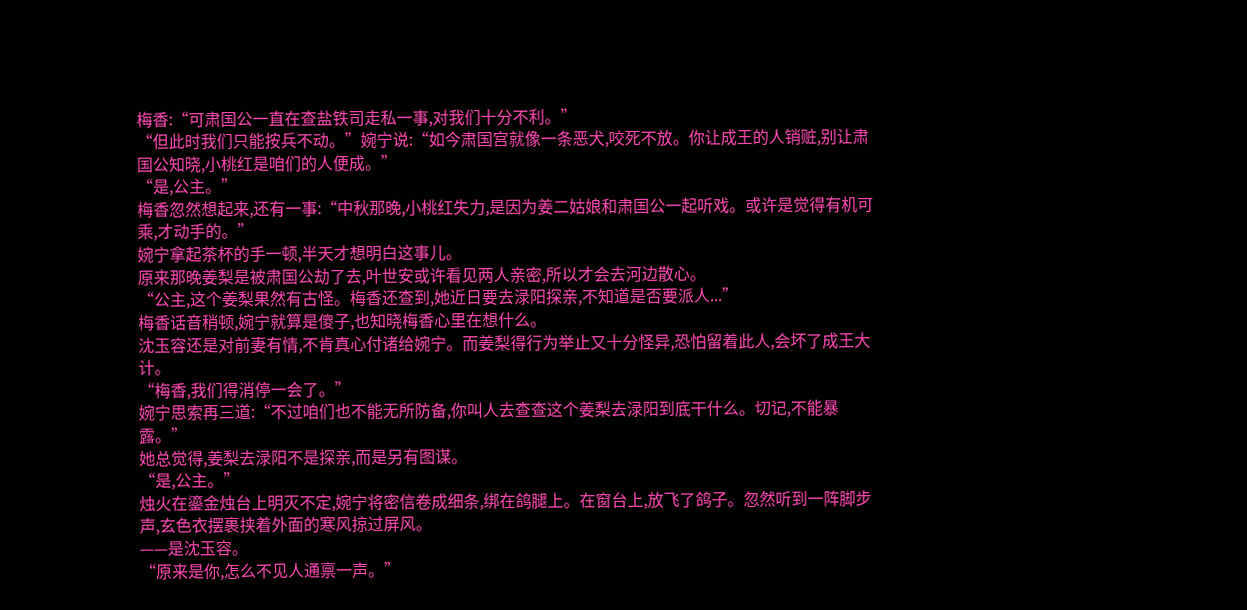梅香:“可肃国公一直在查盐铁司走私一事,对我们十分不利。”
“但此时我们只能按兵不动。”婉宁说:“如今肃国宫就像一条恶犬,咬死不放。你让成王的人销赃,别让肃国公知晓,小桃红是咱们的人便成。”
“是,公主。”
梅香忽然想起来,还有一事:“中秋那晚,小桃红失力,是因为姜二姑娘和肃国公一起听戏。或许是觉得有机可乘,才动手的。”
婉宁拿起茶杯的手一顿,半天才想明白这事儿。
原来那晚姜梨是被肃国公劫了去,叶世安或许看见两人亲密,所以才会去河边散心。
“公主,这个姜梨果然有古怪。梅香还查到,她近日要去渌阳探亲,不知道是否要派人...”
梅香话音稍顿,婉宁就算是傻子,也知晓梅香心里在想什么。
沈玉容还是对前妻有情,不肯真心付诸给婉宁。而姜梨得行为举止又十分怪异,恐怕留着此人,会坏了成王大计。
“梅香,我们得消停一会了。”
婉宁思索再三道:“不过咱们也不能无所防备,你叫人去查查这个姜梨去渌阳到底干什么。切记,不能暴露。”
她总觉得,姜梨去渌阳不是探亲,而是另有图谋。
“是,公主。”
烛火在鎏金烛台上明灭不定,婉宁将密信卷成细条,绑在鸽腿上。在窗台上,放飞了鸽子。忽然听到一阵脚步声,玄色衣摆裹挟着外面的寒风掠过屏风。
——是沈玉容。
“原来是你,怎么不见人通禀一声。”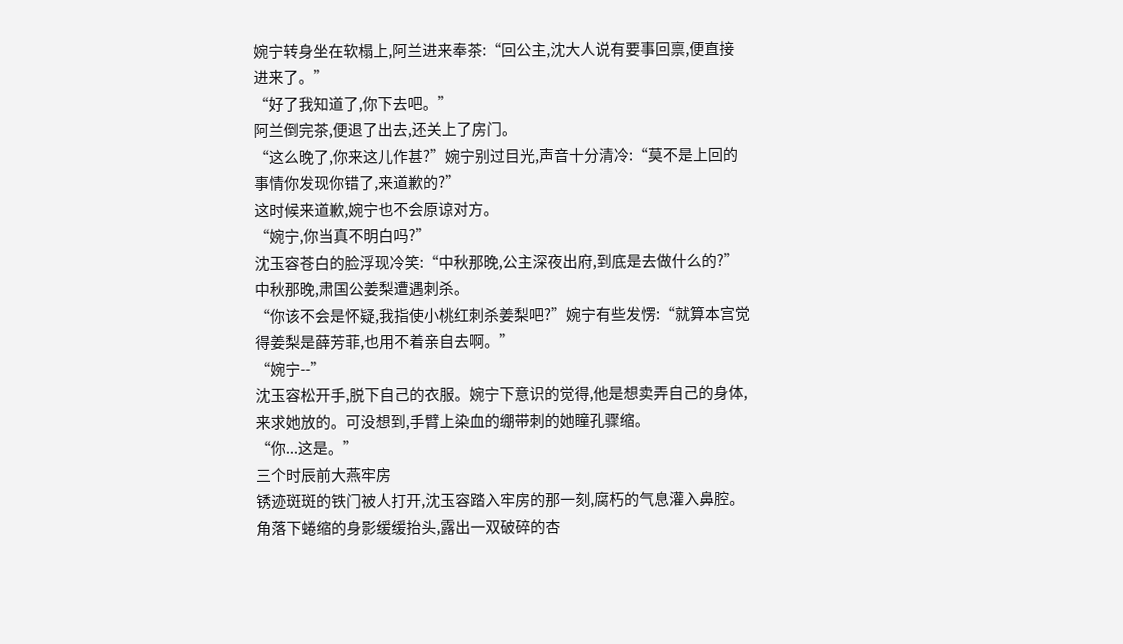婉宁转身坐在软榻上,阿兰进来奉茶:“回公主,沈大人说有要事回禀,便直接进来了。”
“好了我知道了,你下去吧。”
阿兰倒完茶,便退了出去,还关上了房门。
“这么晚了,你来这儿作甚?”婉宁别过目光,声音十分清冷:“莫不是上回的事情你发现你错了,来道歉的?”
这时候来道歉,婉宁也不会原谅对方。
“婉宁,你当真不明白吗?”
沈玉容苍白的脸浮现冷笑:“中秋那晚,公主深夜出府,到底是去做什么的?”
中秋那晚,肃国公姜梨遭遇刺杀。
“你该不会是怀疑,我指使小桃红刺杀姜梨吧?”婉宁有些发愣:“就算本宫觉得姜梨是薛芳菲,也用不着亲自去啊。”
“婉宁--”
沈玉容松开手,脱下自己的衣服。婉宁下意识的觉得,他是想卖弄自己的身体,来求她放的。可没想到,手臂上染血的绷带刺的她瞳孔骤缩。
“你...这是。”
三个时辰前大燕牢房
锈迹斑斑的铁门被人打开,沈玉容踏入牢房的那一刻,腐朽的气息灌入鼻腔。角落下蜷缩的身影缓缓抬头,露出一双破碎的杏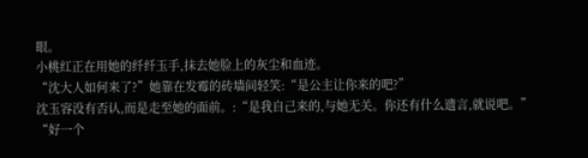眼。
小桃红正在用她的纤纤玉手,抹去她脸上的灰尘和血迹。
“沈大人如何来了?”她靠在发霉的砖墙间轻笑:“是公主让你来的吧?”
沈玉容没有否认,而是走至她的面前。:“是我自己来的,与她无关。你还有什么遗言,就说吧。”
“好一个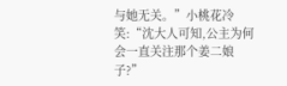与她无关。”小桃花冷笑:“沈大人可知,公主为何会一直关注那个姜二娘子?”